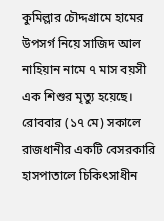কুমিল্লার চৌদ্দগ্রামে হামের উপসর্গ নিয়ে সাজিদ আল নাহিয়ান নামে ৭ মাস বয়সী এক শিশুর মৃত্যু হয়েছে। রোববার (১৭ মে) সকালে রাজধানীর একটি বেসরকারি হাসপাতালে চিকিৎসাধীন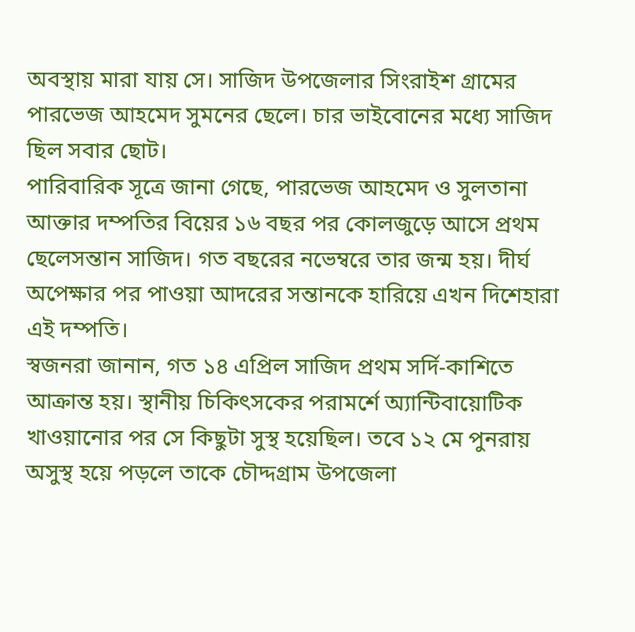অবস্থায় মারা যায় সে। সাজিদ উপজেলার সিংরাইশ গ্রামের পারভেজ আহমেদ সুমনের ছেলে। চার ভাইবোনের মধ্যে সাজিদ ছিল সবার ছোট।
পারিবারিক সূত্রে জানা গেছে, পারভেজ আহমেদ ও সুলতানা আক্তার দম্পতির বিয়ের ১৬ বছর পর কোলজুড়ে আসে প্রথম ছেলেসন্তান সাজিদ। গত বছরের নভেম্বরে তার জন্ম হয়। দীর্ঘ অপেক্ষার পর পাওয়া আদরের সন্তানকে হারিয়ে এখন দিশেহারা এই দম্পতি।
স্বজনরা জানান, গত ১৪ এপ্রিল সাজিদ প্রথম সর্দি-কাশিতে আক্রান্ত হয়। স্থানীয় চিকিৎসকের পরামর্শে অ্যান্টিবায়োটিক খাওয়ানোর পর সে কিছুটা সুস্থ হয়েছিল। তবে ১২ মে পুনরায় অসুস্থ হয়ে পড়লে তাকে চৌদ্দগ্রাম উপজেলা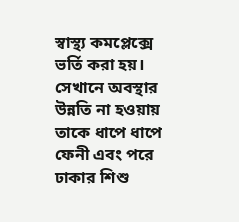স্বাস্থ্য কমপ্লেক্সে ভর্তি করা হয়। সেখানে অবস্থার উন্নতি না হওয়ায় তাকে ধাপে ধাপে ফেনী এবং পরে ঢাকার শিশু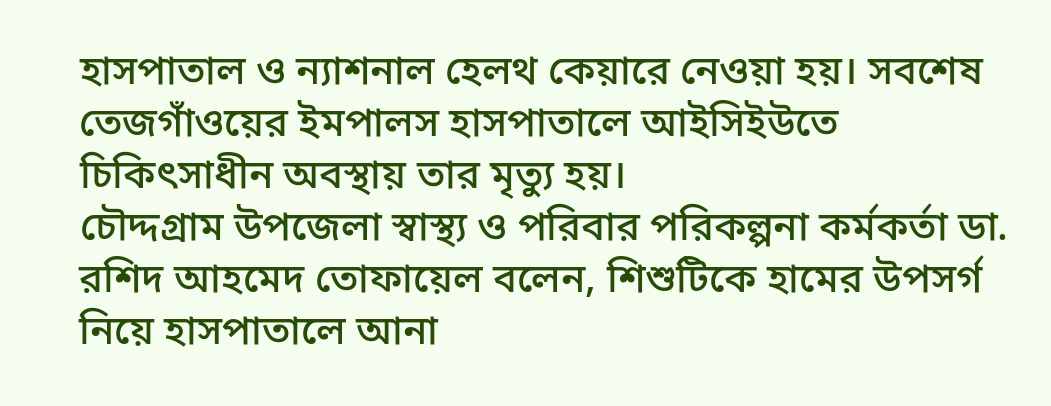হাসপাতাল ও ন্যাশনাল হেলথ কেয়ারে নেওয়া হয়। সবশেষ তেজগাঁওয়ের ইমপালস হাসপাতালে আইসিইউতে চিকিৎসাধীন অবস্থায় তার মৃত্যু হয়।
চৌদ্দগ্রাম উপজেলা স্বাস্থ্য ও পরিবার পরিকল্পনা কর্মকর্তা ডা. রশিদ আহমেদ তোফায়েল বলেন, শিশুটিকে হামের উপসর্গ নিয়ে হাসপাতালে আনা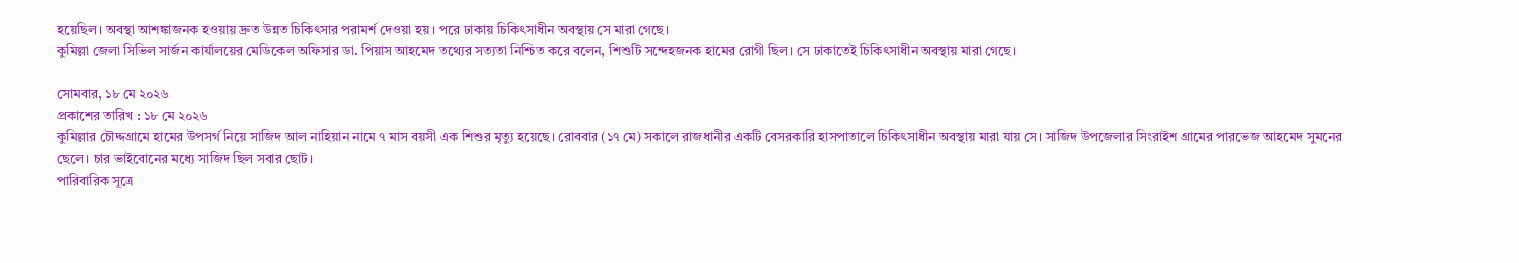হয়েছিল। অবস্থা আশঙ্কাজনক হওয়ায় দ্রুত উন্নত চিকিৎসার পরামর্শ দেওয়া হয়। পরে ঢাকায় চিকিৎসাধীন অবস্থায় সে মারা গেছে।
কুমিল্লা জেলা সিভিল সার্জন কার্যালয়ের মেডিকেল অফিসার ডা. পিয়াস আহমেদ তথ্যের সত্যতা নিশ্চিত করে বলেন, শিশুটি সন্দেহজনক হামের রোগী ছিল। সে ঢাকাতেই চিকিৎসাধীন অবস্থায় মারা গেছে।

সোমবার, ১৮ মে ২০২৬
প্রকাশের তারিখ : ১৮ মে ২০২৬
কুমিল্লার চৌদ্দগ্রামে হামের উপসর্গ নিয়ে সাজিদ আল নাহিয়ান নামে ৭ মাস বয়সী এক শিশুর মৃত্যু হয়েছে। রোববার (১৭ মে) সকালে রাজধানীর একটি বেসরকারি হাসপাতালে চিকিৎসাধীন অবস্থায় মারা যায় সে। সাজিদ উপজেলার সিংরাইশ গ্রামের পারভেজ আহমেদ সুমনের ছেলে। চার ভাইবোনের মধ্যে সাজিদ ছিল সবার ছোট।
পারিবারিক সূত্রে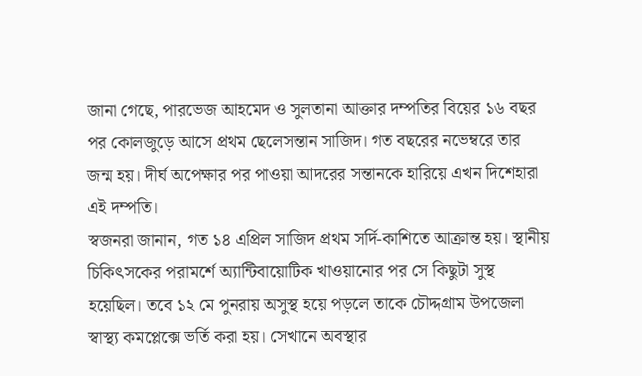জানা গেছে, পারভেজ আহমেদ ও সুলতানা আক্তার দম্পতির বিয়ের ১৬ বছর পর কোলজুড়ে আসে প্রথম ছেলেসন্তান সাজিদ। গত বছরের নভেম্বরে তার জন্ম হয়। দীর্ঘ অপেক্ষার পর পাওয়া আদরের সন্তানকে হারিয়ে এখন দিশেহারা এই দম্পতি।
স্বজনরা জানান, গত ১৪ এপ্রিল সাজিদ প্রথম সর্দি-কাশিতে আক্রান্ত হয়। স্থানীয় চিকিৎসকের পরামর্শে অ্যান্টিবায়োটিক খাওয়ানোর পর সে কিছুটা সুস্থ হয়েছিল। তবে ১২ মে পুনরায় অসুস্থ হয়ে পড়লে তাকে চৌদ্দগ্রাম উপজেলা স্বাস্থ্য কমপ্লেক্সে ভর্তি করা হয়। সেখানে অবস্থার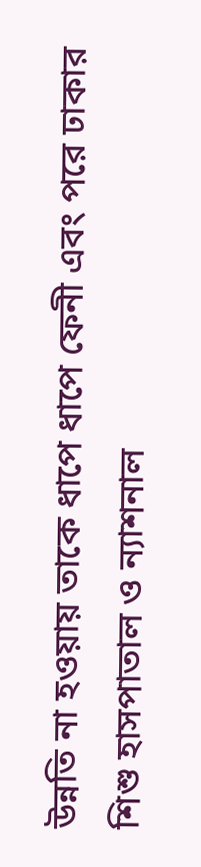উন্নতি না হওয়ায় তাকে ধাপে ধাপে ফেনী এবং পরে ঢাকার শিশু হাসপাতাল ও ন্যাশনাল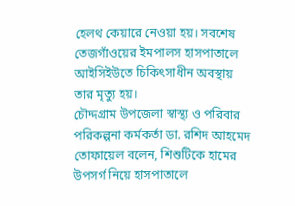হেলথ কেয়ারে নেওয়া হয়। সবশেষ তেজগাঁওয়ের ইমপালস হাসপাতালে আইসিইউতে চিকিৎসাধীন অবস্থায় তার মৃত্যু হয়।
চৌদ্দগ্রাম উপজেলা স্বাস্থ্য ও পরিবার পরিকল্পনা কর্মকর্তা ডা. রশিদ আহমেদ তোফায়েল বলেন, শিশুটিকে হামের উপসর্গ নিয়ে হাসপাতালে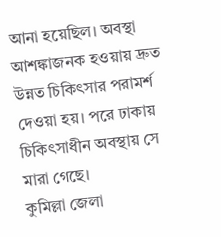আনা হয়েছিল। অবস্থা আশঙ্কাজনক হওয়ায় দ্রুত উন্নত চিকিৎসার পরামর্শ দেওয়া হয়। পরে ঢাকায় চিকিৎসাধীন অবস্থায় সে মারা গেছে।
কুমিল্লা জেলা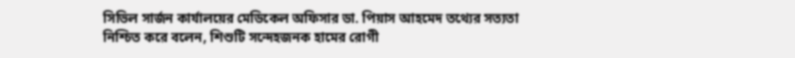সিভিল সার্জন কার্যালয়ের মেডিকেল অফিসার ডা. পিয়াস আহমেদ তথ্যের সত্যতা নিশ্চিত করে বলেন, শিশুটি সন্দেহজনক হামের রোগী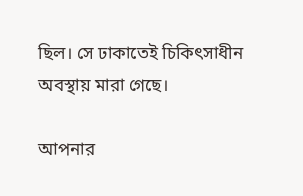ছিল। সে ঢাকাতেই চিকিৎসাধীন অবস্থায় মারা গেছে।

আপনার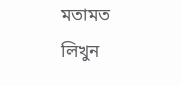মতামত লিখুন